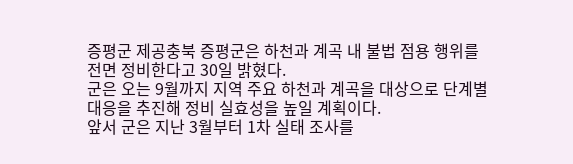증평군 제공충북 증평군은 하천과 계곡 내 불법 점용 행위를 전면 정비한다고 30일 밝혔다.
군은 오는 9월까지 지역 주요 하천과 계곡을 대상으로 단계별 대응을 추진해 정비 실효성을 높일 계획이다.
앞서 군은 지난 3월부터 1차 실태 조사를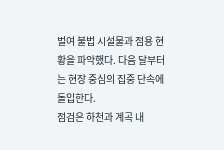벌여 불법 시설물과 점용 현황을 파악했다. 다음 달부터는 현장 중심의 집중 단속에 돌입한다.
점검은 하천과 계곡 내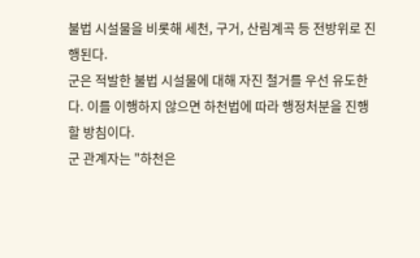불법 시설물을 비롯해 세천, 구거, 산림계곡 등 전방위로 진행된다.
군은 적발한 불법 시설물에 대해 자진 철거를 우선 유도한다. 이를 이행하지 않으면 하천법에 따라 행정처분을 진행할 방침이다.
군 관계자는 "하천은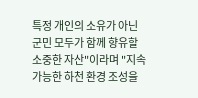특정 개인의 소유가 아닌 군민 모두가 함께 향유할 소중한 자산"이라며 "지속 가능한 하천 환경 조성을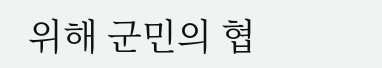위해 군민의 협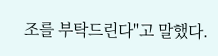조를 부탁드린다"고 말했다.